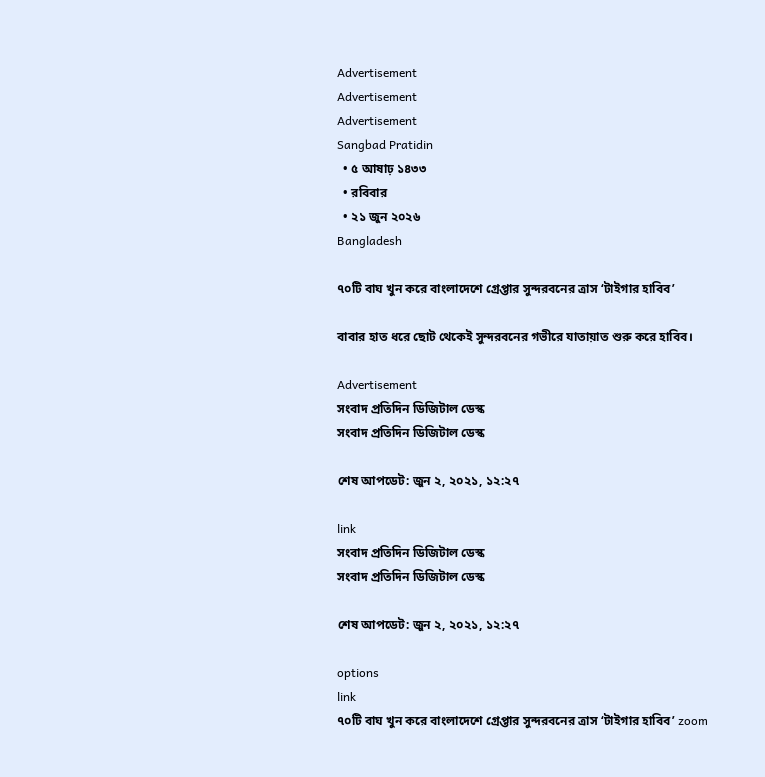Advertisement
Advertisement
Advertisement
Sangbad Pratidin
  • ৫ আষাঢ় ১৪৩৩
  • রবিবার
  • ২১ জুন ২০২৬
Bangladesh

৭০টি বাঘ খুন করে বাংলাদেশে গ্রেপ্তার সুন্দরবনের ত্রাস ‘টাইগার হাবিব’

বাবার হাত ধরে ছোট থেকেই সুন্দরবনের গভীরে যাতায়াত শুরু করে হাবিব।

Advertisement
সংবাদ প্রতিদিন ডিজিটাল ডেস্ক
সংবাদ প্রতিদিন ডিজিটাল ডেস্ক

শেষ আপডেট: জুন ২, ২০২১, ১২:২৭

link
সংবাদ প্রতিদিন ডিজিটাল ডেস্ক
সংবাদ প্রতিদিন ডিজিটাল ডেস্ক

শেষ আপডেট: জুন ২, ২০২১, ১২:২৭

options
link
৭০টি বাঘ খুন করে বাংলাদেশে গ্রেপ্তার সুন্দরবনের ত্রাস ‘টাইগার হাবিব’ zoom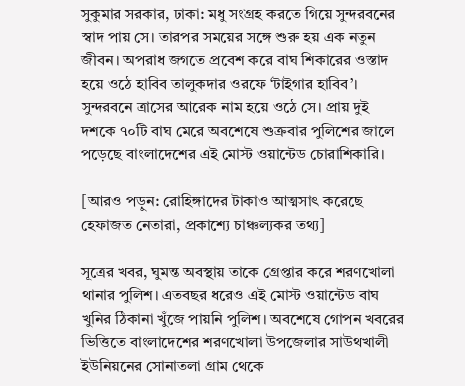সুকুমার সরকার, ঢাকা: মধু সংগ্রহ করতে গিয়ে সুন্দরবনের স্বাদ পায় সে। তারপর সময়ের সঙ্গে শুরু হয় এক নতুন জীবন। অপরাধ জগতে প্রবেশ করে বাঘ শিকারের ওস্তাদ হয়ে ওঠে হাবিব তালুকদার ওরফে ‘টাইগার হাবিব’। সুন্দরবনে ত্রাসের আরেক নাম হয়ে ওঠে সে। প্রায় দুই দশকে ৭০টি বাঘ মেরে অবশেষে শুক্রবার পুলিশের জালে পড়েছে বাংলাদেশের এই মোস্ট ওয়ান্টেড চোরাশিকারি।

[আরও পড়ুন: রোহিঙ্গাদের টাকাও আত্মসাৎ করেছে হেফাজত নেতারা, প্রকাশ্যে চাঞ্চল্যকর তথ্য]

সূত্রের খবর, ঘুমন্ত অবস্থায় তাকে গ্রেপ্তার করে শরণখোলা থানার পুলিশ। এতবছর ধরেও এই মোস্ট ওয়ান্টেড বাঘ খুনির ঠিকানা খুঁজে পায়নি পুলিশ। অবশেষে গোপন খবরের ভিত্তিতে বাংলাদেশের শরণখোলা উপজেলার সাউথখালী ইউনিয়নের সোনাতলা গ্রাম থেকে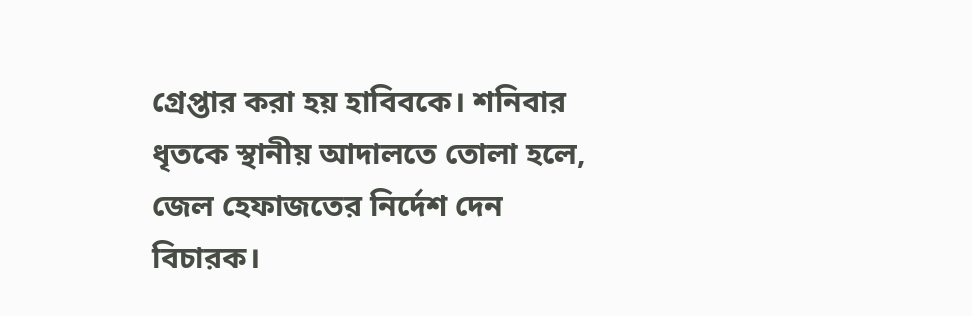গ্রেপ্তার করা হয় হাবিবকে। শনিবার ধৃতকে স্থানীয় আদালতে তোলা হলে, জেল হেফাজতের নির্দেশ দেন বিচারক।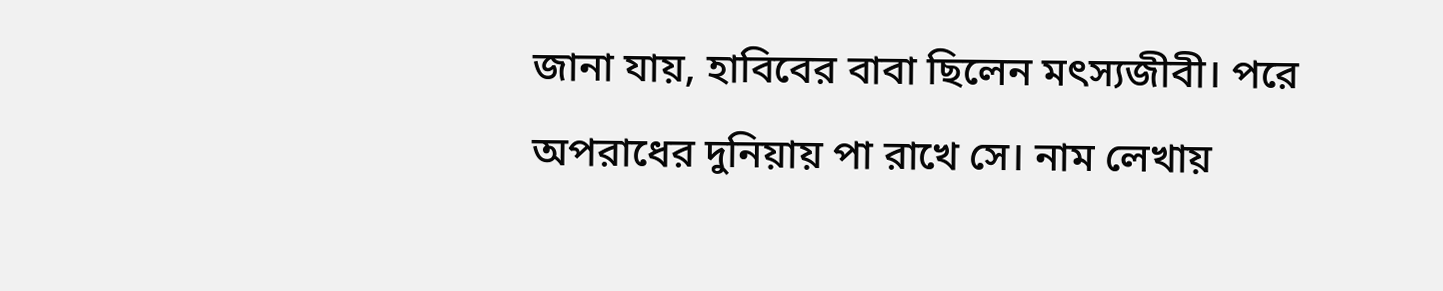জানা যায়, হাবিবের বাবা ছিলেন মৎস্যজীবী। পরে অপরাধের দুনিয়ায় পা রাখে সে। নাম লেখায়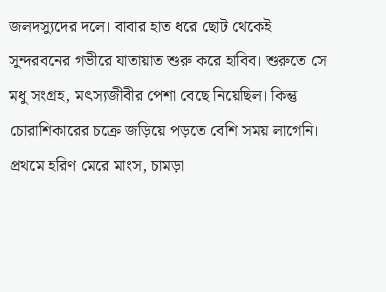জলদস্যুদের দলে। বাবার হাত ধরে ছোট থেকেই সুন্দরবনের গভীরে যাতায়াত শুরু করে হাবিব। শুরুতে সে মধু সংগ্রহ, মৎস্যজীবীর পেশা বেছে নিয়েছিল। কিন্তু চোরাশিকারের চক্রে জড়িয়ে পড়তে বেশি সময় লাগেনি। প্রথমে হরিণ মেরে মাংস, চামড়া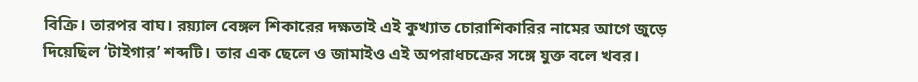বিক্রি। তারপর বাঘ। রয়্যাল বেঙ্গল শিকারের দক্ষতাই এই কুখ্যাত চোরাশিকারির নামের আগে জুড়ে দিয়েছিল ‘টাইগার’ শব্দটি। তার এক ছেলে ও জামাইও এই অপরাধচক্রের সঙ্গে যুক্ত বলে খবর।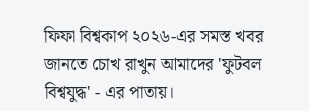ফিফা বিশ্বকাপ ২০২৬-এর সমস্ত খবর জানতে চোখ রাখুন আমাদের 'ফুটবল বিশ্বযুদ্ধ' - এর পাতায়।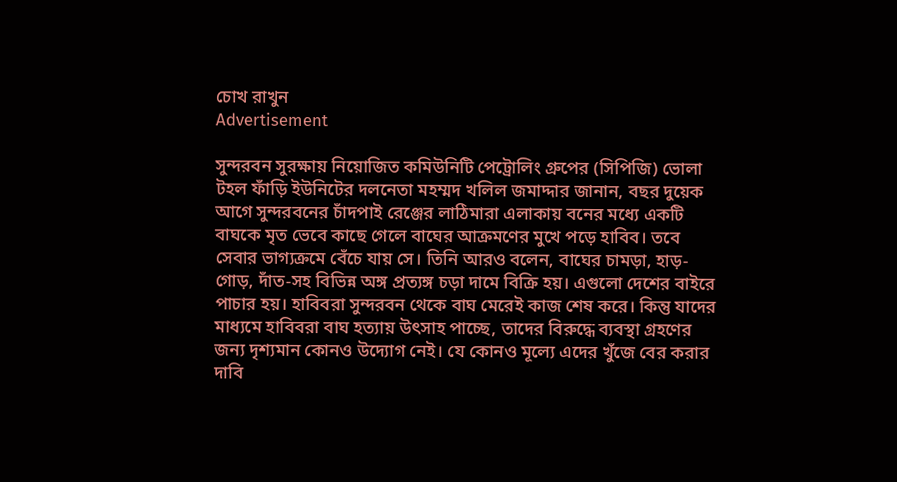চোখ রাখুন
Advertisement

সুন্দরবন সুরক্ষায় নিয়োজিত কমিউনিটি পেট্রোলিং গ্রুপের (সিপিজি) ভোলা টহল ফাঁড়ি ইউনিটের দলনেতা মহম্মদ খলিল জমাদ্দার জানান, বছর দুয়েক আগে সুন্দরবনের চাঁদপাই রেঞ্জের লাঠিমারা এলাকায় বনের মধ্যে একটি বাঘকে মৃত ভেবে কাছে গেলে বাঘের আক্রমণের মুখে পড়ে হাবিব। তবে সেবার ভাগ্যক্রমে বেঁচে যায় সে। তিনি আরও বলেন, বাঘের চামড়া, হাড়-গোড়, দাঁত-সহ বিভিন্ন অঙ্গ প্রত্যঙ্গ চড়া দামে বিক্রি হয়। এগুলো দেশের বাইরে পাচার হয়। হাবিবরা সুন্দরবন থেকে বাঘ মেরেই কাজ শেষ করে। কিন্তু যাদের মাধ্যমে হাবিবরা বাঘ হত্যায় উৎসাহ পাচ্ছে, তাদের বিরুদ্ধে ব্যবস্থা গ্রহণের জন্য দৃশ্যমান কোনও উদ্যোগ নেই। যে কোনও মূল্যে এদের খুঁজে বের করার দাবি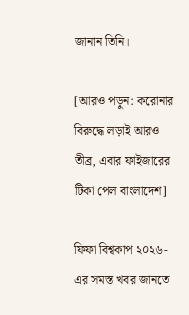জানান তিনি।

[আরও পড়ুন: করোনার বিরুদ্ধে লড়াই আরও তীব্র, এবার ফাইজারের টিকা পেল বাংলাদেশ]

ফিফা বিশ্বকাপ ২০২৬-এর সমস্ত খবর জানতে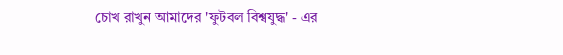চোখ রাখুন আমাদের 'ফুটবল বিশ্বযুদ্ধ' - এর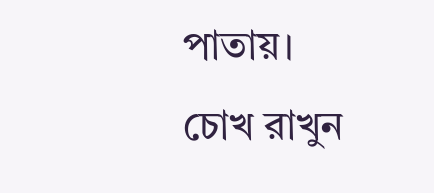পাতায়।
চোখ রাখুন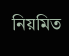নিয়মিত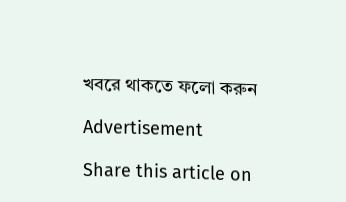খবরে থাকতে ফলো করুন

Advertisement

Share this article on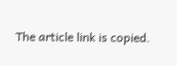The article link is copied.